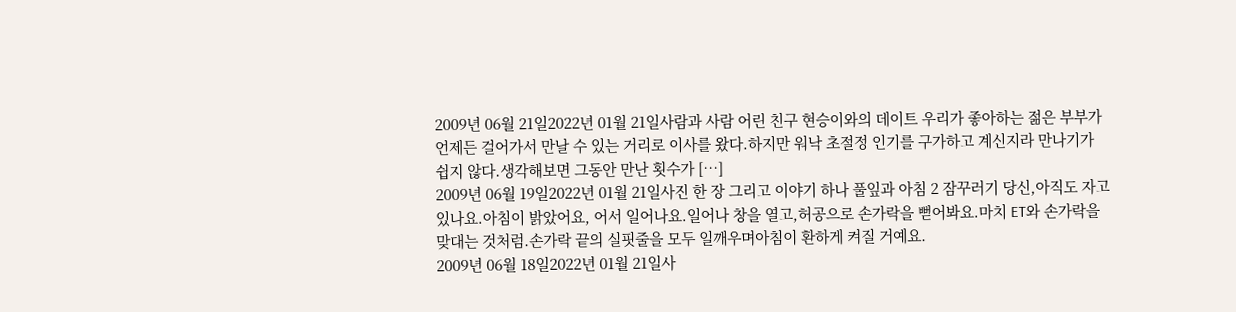2009년 06월 21일2022년 01월 21일사람과 사람 어린 친구 현승이와의 데이트 우리가 좋아하는 젊은 부부가언제든 걸어가서 만날 수 있는 거리로 이사를 왔다.하지만 워낙 초절정 인기를 구가하고 계신지라 만나기가 쉽지 않다.생각해보면 그동안 만난 횟수가 […]
2009년 06월 19일2022년 01월 21일사진 한 장 그리고 이야기 하나 풀잎과 아침 2 잠꾸러기 당신,아직도 자고 있나요.아침이 밝았어요, 어서 일어나요.일어나 창을 열고,허공으로 손가락을 뻗어봐요.마치 ET와 손가락을 맞대는 것처럼.손가락 끝의 실핏줄을 모두 일깨우며아침이 환하게 켜질 거예요.
2009년 06월 18일2022년 01월 21일사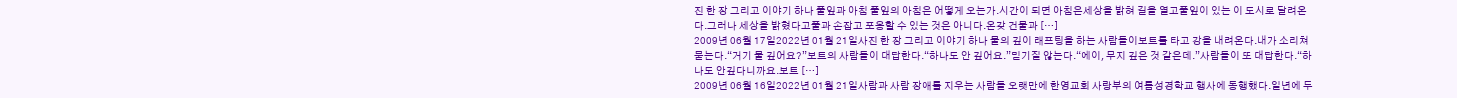진 한 장 그리고 이야기 하나 풀잎과 아침 풀잎의 아침은 어떻게 오는가.시간이 되면 아침은세상을 밝혀 길을 열고풀잎이 있는 이 도시로 달려온다.그러나 세상을 밝혔다고풀과 손잡고 포옹할 수 있는 것은 아니다.온갖 건물과 […]
2009년 06월 17일2022년 01월 21일사진 한 장 그리고 이야기 하나 물의 깊이 래프팅을 하는 사람들이보트를 타고 강을 내려온다.내가 소리쳐 묻는다.“거기 물 깊어요?”보트의 사람들이 대답한다.“하나도 안 깊어요.”믿기질 않는다.“에이, 무지 깊은 것 같은데.”사람들이 또 대답한다.“하나도 안깊다니까요.보트 […]
2009년 06월 16일2022년 01월 21일사람과 사람 장애를 지우는 사람들 오랫만에 한영교회 사랑부의 여름성경학교 행사에 동행했다.일년에 두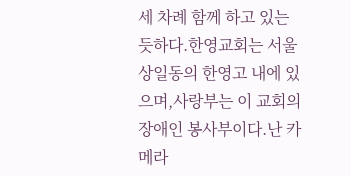세 차례 함께 하고 있는 듯하다.한영교회는 서울 상일동의 한영고 내에 있으며,사랑부는 이 교회의 장애인 봉사부이다.난 카메라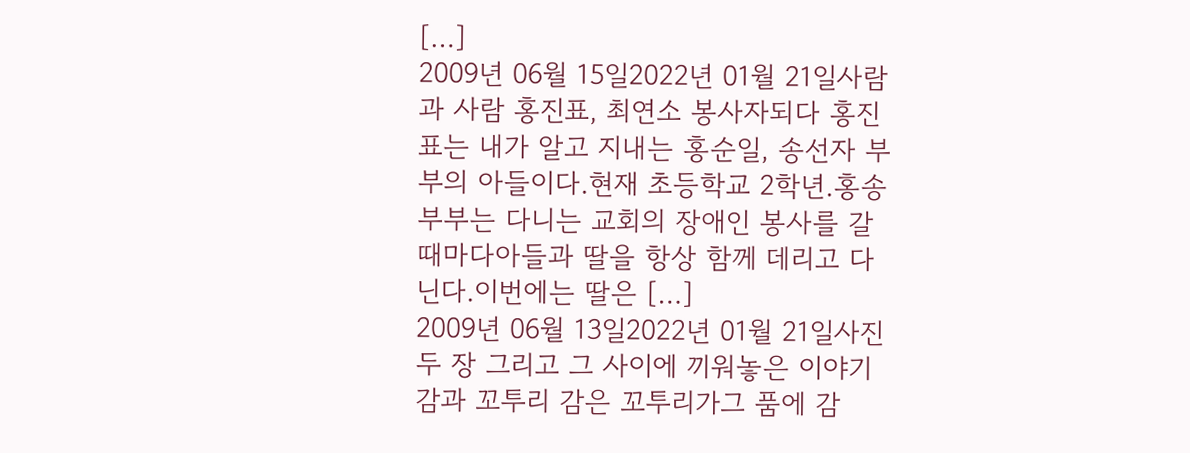[…]
2009년 06월 15일2022년 01월 21일사람과 사람 홍진표, 최연소 봉사자되다 홍진표는 내가 알고 지내는 홍순일, 송선자 부부의 아들이다.현재 초등학교 2학년.홍송부부는 다니는 교회의 장애인 봉사를 갈 때마다아들과 딸을 항상 함께 데리고 다닌다.이번에는 딸은 […]
2009년 06월 13일2022년 01월 21일사진 두 장 그리고 그 사이에 끼워놓은 이야기 감과 꼬투리 감은 꼬투리가그 품에 감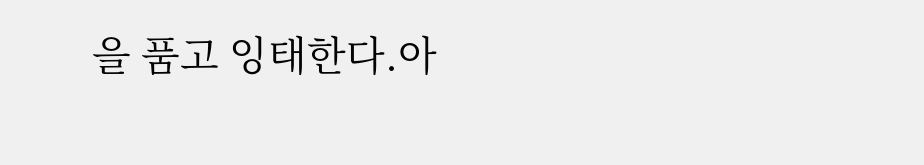을 품고 잉태한다.아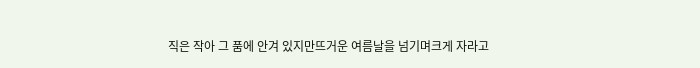직은 작아 그 품에 안겨 있지만뜨거운 여름날을 넘기며크게 자라고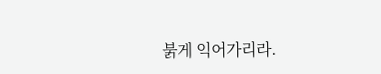붉게 익어가리라.